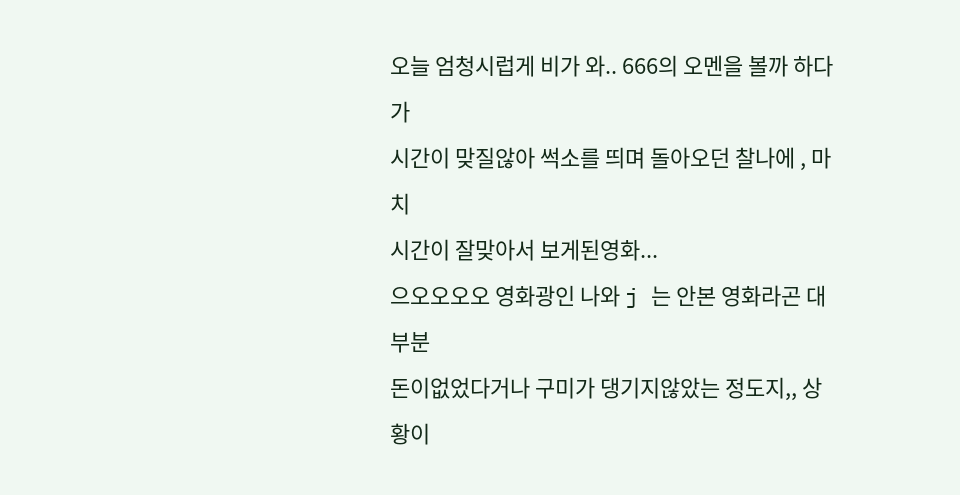오늘 엄청시럽게 비가 와.. 666의 오멘을 볼까 하다가
시간이 맞질않아 썩소를 띄며 돌아오던 찰나에 , 마치
시간이 잘맞아서 보게된영화...
으오오오오 영화광인 나와 j 는 안본 영화라곤 대부분
돈이없었다거나 구미가 댕기지않았는 정도지,, 상황이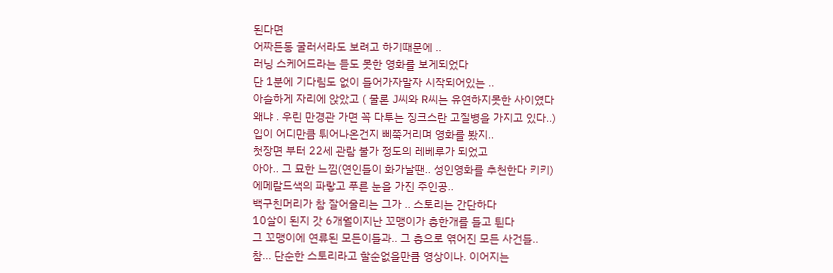된다면
어짜든동 굴러서라도 보려고 하기때문에 ..
러닝 스케어드라는 듣도 못한 영화를 보게되었다
단 1분에 기다림도 없이 들어가자말자 시작되어있는 ..
아슬하게 자리에 앉았고 ( 물론 J씨와 R씨는 유연하지못한 사이였다
왜냐 . 우린 만경관 가면 꼭 다투는 징크스란 고질병을 가지고 있다..)
입이 어디만큼 튀어나온건지 삐쭉거리며 영화를 봤지..
첫장면 부터 22세 관람 불가 정도의 레베루가 되었고
아아.. 그 묘한 느낌(연인들이 화가날땐.. 성인영화를 추천한다 키키)
에메랄드색의 파랗고 푸른 눈을 가진 주인공..
백구친머리가 참 잘어울리는 그가 .. 스토리는 간단하다
10살이 된지 갓 6개월이지난 꼬맹이가 총한개를 들고 튄다
그 꼬맹이에 연류된 모든이들과.. 그 총으로 엮어진 모든 사건들..
참... 단순한 스토리라고 할순없을만큼 영상이나. 이어지는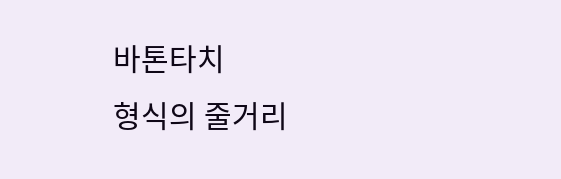바톤타치
형식의 줄거리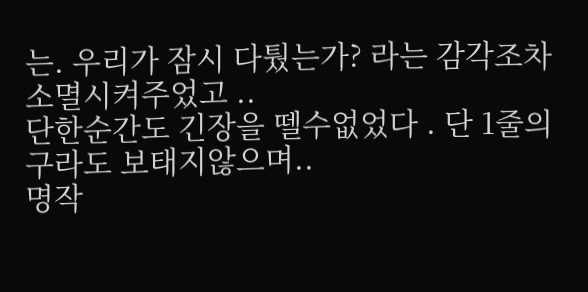는. 우리가 잠시 다퉜는가? 라는 감각조차
소멸시켜주었고 ..
단한순간도 긴장을 뗄수없었다 . 단 1줄의 구라도 보태지않으며..
명작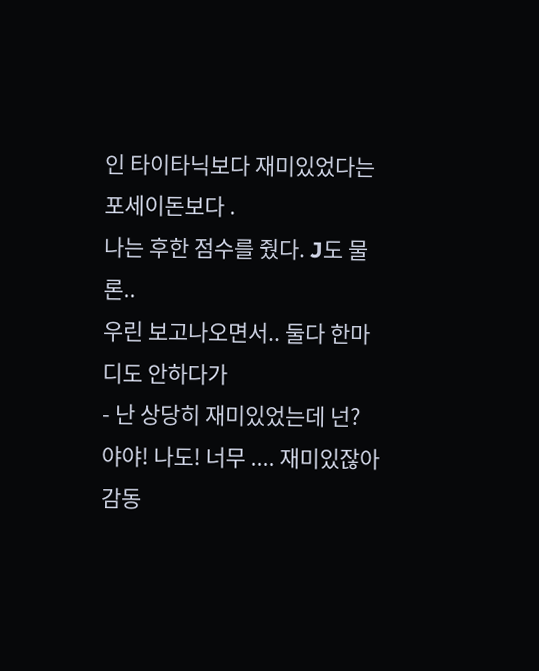인 타이타닉보다 재미있었다는 포세이돈보다 .
나는 후한 점수를 줬다. J도 물론..
우린 보고나오면서.. 둘다 한마디도 안하다가
- 난 상당히 재미있었는데 넌?
야야! 나도! 너무 .... 재미있잖아 감동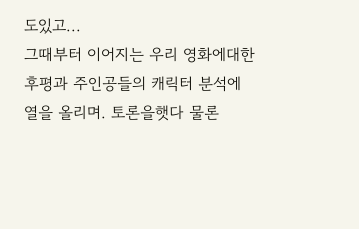도있고...
그때부터 이어지는 우리 영화에대한 후평과 주인공들의 캐릭터 분석에
열을 올리며. 토론을햇다 물론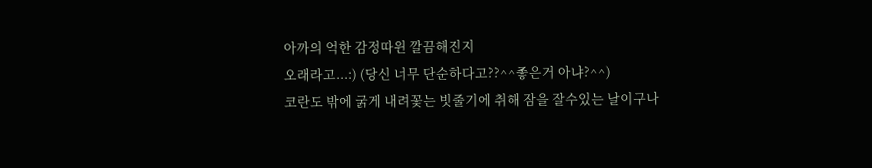아까의 억한 감정따윈 깔끔해진지
오래라고...:) (당신 너무 단순하다고??^^좋은거 아냐?^^)
코란도 밖에 굵게 내려꽃는 빗줄기에 취해 잠을 잘수있는 날이구나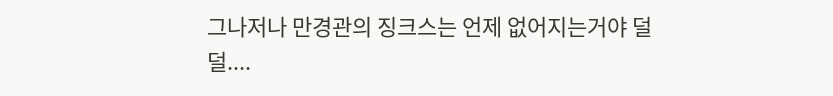그나저나 만경관의 징크스는 언제 없어지는거야 덜덜....